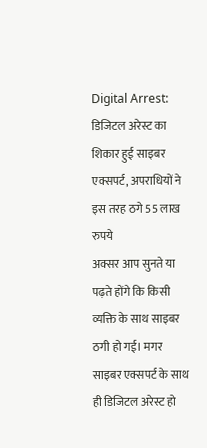Digital Arrest: डिजिटल अरेस्ट का शिकार हुई साइबर एक्सपर्ट, अपराधियों ने इस तरह ठगे 55 लाख रुपये
अक्सर आप सुनते या पढ़ते होंगे कि किसी व्यक्ति के साथ साइबर ठगी हो गई। मगर साइबर एक्सपर्ट के साथ ही डिजिटल अरेस्ट हो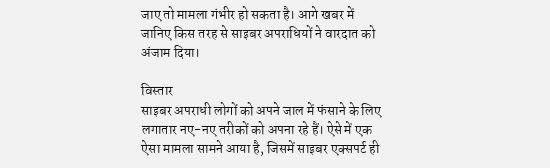जाए तो मामला गंभीर हो सकता है। आगे खबर में जानिए किस तरह से साइबर अपराधियों ने वारदात को अंजाम दिया।

विस्तार
साइबर अपराधी लोगों को अपने जाल में फंसाने के लिए लगातार नए-नए तरीकों को अपना रहे हैं। ऐसे में एक ऐसा मामला सामने आया है, जिसमें साइबर एक्सपर्ट ही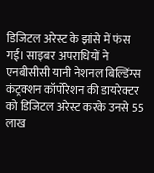डिजिटल अरेस्ट के झांसे में फंस गई। साइबर अपराधियों ने एनबीसीसी यानी नेशनल बिल्डिंग्स कंट्रक्शन कॉर्पोरेशन की डायरेक्टर को डिजिटल अरेस्ट करके उनसे 55 लाख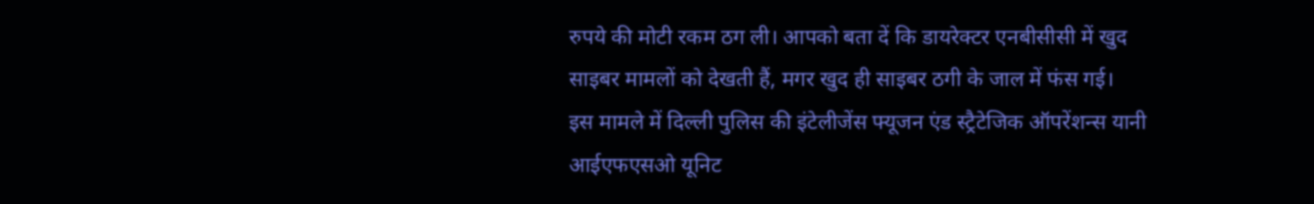रुपये की मोटी रकम ठग ली। आपको बता दें कि डायरेक्टर एनबीसीसी में खुद साइबर मामलों को देखती हैं, मगर खुद ही साइबर ठगी के जाल में फंस गई।
इस मामले में दिल्ली पुलिस की इंटेलीजेंस फ्यूजन एंड स्ट्रैटेजिक ऑपरेंशन्स यानी आईएफएसओ यूनिट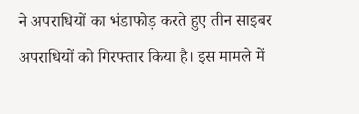ने अपराधियों का भंडाफोड़ करते हुए तीन साइबर अपराधियों को गिरफ्तार किया है। इस मामले में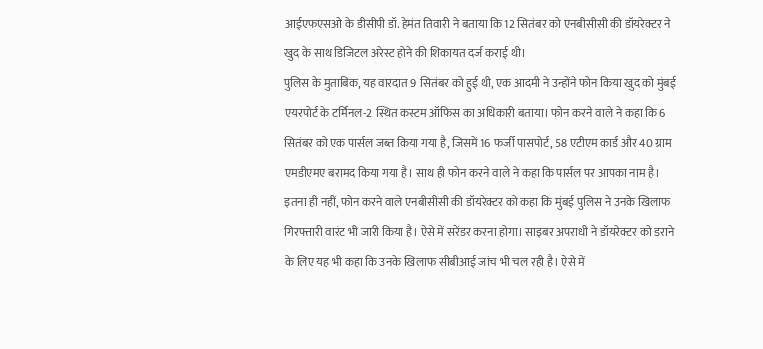आईएफएसओ के डीसीपी डॉ. हेमंत तिवारी ने बताया कि 12 सितंबर को एनबीसीसी की डॉयरेक्टर ने खुद के साथ डिजिटल अरेस्ट होने की शिकायत दर्ज कराई थी।
पुलिस के मुताबिक, यह वारदात 9 सितंबर को हुई थी, एक आदमी ने उन्होंने फोन किया खुद को मुंबई एयरपोर्ट के टर्मिनल-2 स्थित कस्टम ऑफिस का अधिकारी बताया। फोन करने वाले ने कहा कि 6 सितंबर को एक पार्सल जब्त किया गया है, जिसमें 16 फर्जी पासपोर्ट, 58 एटीएम कार्ड और 40 ग्राम एमडीएमए बरामद किया गया है। साथ ही फोन करने वाले ने कहा कि पार्सल पर आपका नाम है। इतना ही नहीं, फोन करने वाले एनबीसीसी की डॉयरेक्टर को कहा कि मुंबई पुलिस ने उनके खिलाफ गिरफ्तारी वारंट भी जारी किया है। ऐसे में सरेंडर करना होगा। साइबर अपराधी ने डॉयरेक्टर को डराने के लिए यह भी कहा कि उनके खिलाफ सीबीआई जांच भी चल रही है। ऐसे में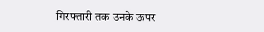गिरफ्तारी तक उनके ऊपर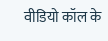वीडियो कॉल के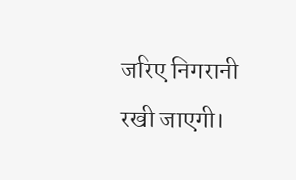जरिए निगरानी रखी जाएगी।